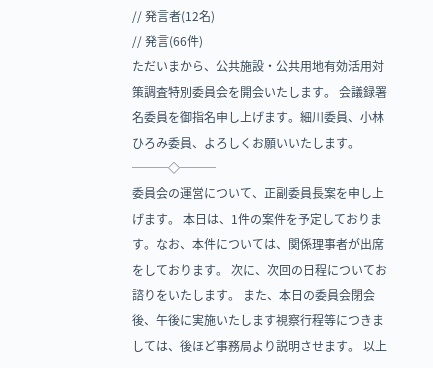// 発言者(12名)
// 発言(66件)
ただいまから、公共施設・公共用地有効活用対策調査特別委員会を開会いたします。 会議録署名委員を御指名申し上げます。細川委員、小林ひろみ委員、よろしくお願いいたします。 ───◇───
委員会の運営について、正副委員長案を申し上げます。 本日は、1件の案件を予定しております。なお、本件については、関係理事者が出席をしております。 次に、次回の日程についてお諮りをいたします。 また、本日の委員会閉会後、午後に実施いたします視察行程等につきましては、後ほど事務局より説明させます。 以上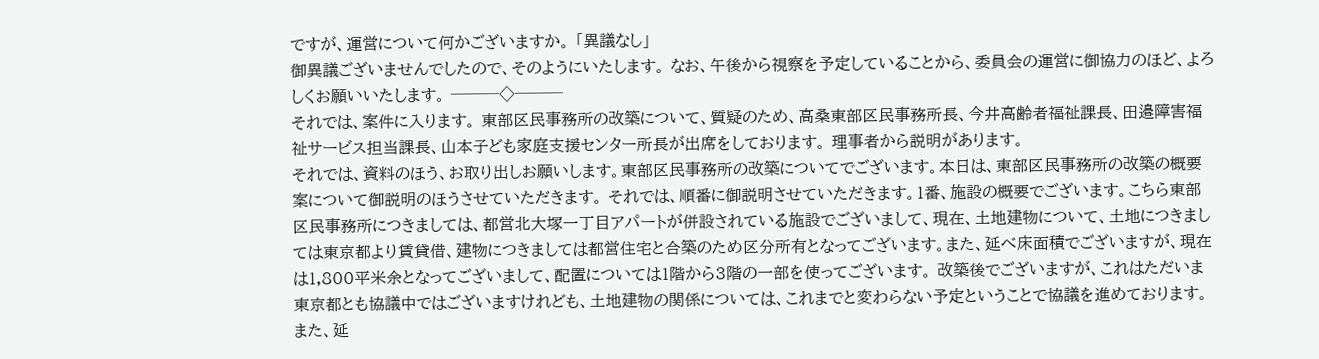ですが、運営について何かございますか。 「異議なし」
御異議ございませんでしたので、そのようにいたします。 なお、午後から視察を予定していることから、委員会の運営に御協力のほど、よろしくお願いいたします。 ───◇───
それでは、案件に入ります。 東部区民事務所の改築について、質疑のため、高桑東部区民事務所長、今井高齢者福祉課長、田邉障害福祉サービス担当課長、山本子ども家庭支援センター所長が出席をしております。 理事者から説明があります。
それでは、資料のほう、お取り出しお願いします。東部区民事務所の改築についてでございます。本日は、東部区民事務所の改築の概要案について御説明のほうさせていただきます。 それでは、順番に御説明させていただきます。1番、施設の概要でございます。こちら東部区民事務所につきましては、都営北大塚一丁目アパートが併設されている施設でございまして、現在、土地建物について、土地につきましては東京都より賃貸借、建物につきましては都営住宅と合築のため区分所有となってございます。また、延べ床面積でございますが、現在は1,800平米余となってございまして、配置については1階から3階の一部を使ってございます。 改築後でございますが、これはただいま東京都とも協議中ではございますけれども、土地建物の関係については、これまでと変わらない予定ということで協議を進めております。また、延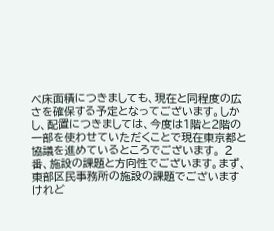べ床面積につきましても、現在と同程度の広さを確保する予定となってございます。しかし、配置につきましては、今度は1階と2階の一部を使わせていただくことで現在東京都と協議を進めているところでございます。 2番、施設の課題と方向性でございます。まず、東部区民事務所の施設の課題でございますけれど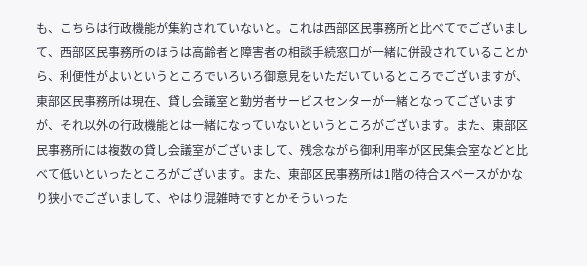も、こちらは行政機能が集約されていないと。これは西部区民事務所と比べてでございまして、西部区民事務所のほうは高齢者と障害者の相談手続窓口が一緒に併設されていることから、利便性がよいというところでいろいろ御意見をいただいているところでございますが、東部区民事務所は現在、貸し会議室と勤労者サービスセンターが一緒となってございますが、それ以外の行政機能とは一緒になっていないというところがございます。また、東部区民事務所には複数の貸し会議室がございまして、残念ながら御利用率が区民集会室などと比べて低いといったところがございます。また、東部区民事務所は1階の待合スペースがかなり狭小でございまして、やはり混雑時ですとかそういった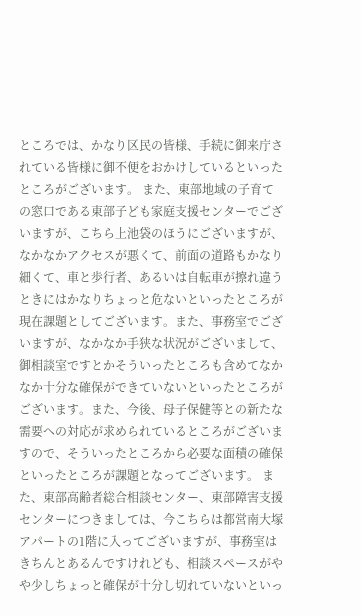ところでは、かなり区民の皆様、手続に御来庁されている皆様に御不便をおかけしているといったところがございます。 また、東部地域の子育ての窓口である東部子ども家庭支援センターでございますが、こちら上池袋のほうにございますが、なかなかアクセスが悪くて、前面の道路もかなり細くて、車と歩行者、あるいは自転車が擦れ違うときにはかなりちょっと危ないといったところが現在課題としてございます。また、事務室でございますが、なかなか手狭な状況がございまして、御相談室ですとかそういったところも含めてなかなか十分な確保ができていないといったところがございます。また、今後、母子保健等との新たな需要への対応が求められているところがございますので、そういったところから必要な面積の確保といったところが課題となってございます。 また、東部高齢者総合相談センター、東部障害支援センターにつきましては、今こちらは都営南大塚アパートの1階に入ってございますが、事務室はきちんとあるんですけれども、相談スペースがやや少しちょっと確保が十分し切れていないといっ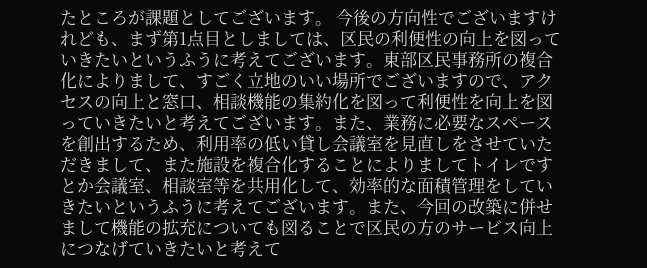たところが課題としてございます。 今後の方向性でございますけれども、まず第1点目としましては、区民の利便性の向上を図っていきたいというふうに考えてございます。東部区民事務所の複合化によりまして、すごく立地のいい場所でございますので、アクセスの向上と窓口、相談機能の集約化を図って利便性を向上を図っていきたいと考えてございます。また、業務に必要なスペースを創出するため、利用率の低い貸し会議室を見直しをさせていただきまして、また施設を複合化することによりましてトイレですとか会議室、相談室等を共用化して、効率的な面積管理をしていきたいというふうに考えてございます。また、今回の改築に併せまして機能の拡充についても図ることで区民の方のサービス向上につなげていきたいと考えて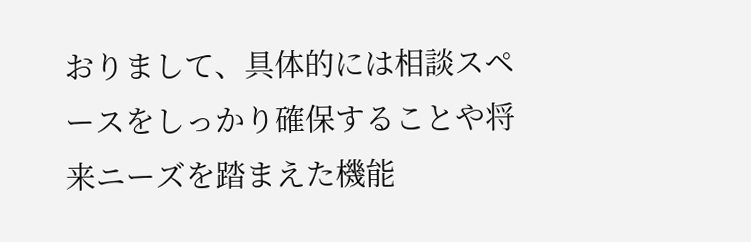おりまして、具体的には相談スペースをしっかり確保することや将来ニーズを踏まえた機能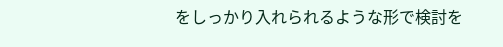をしっかり入れられるような形で検討を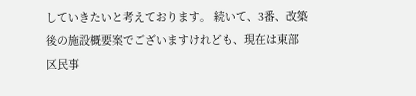していきたいと考えております。 続いて、3番、改築後の施設概要案でございますけれども、現在は東部区民事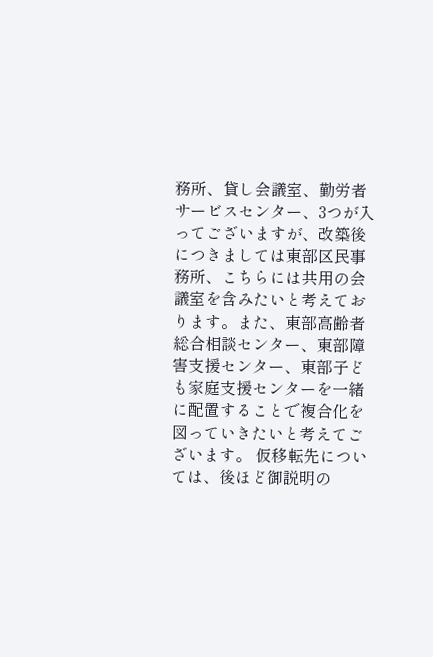務所、貸し会議室、勤労者サービスセンター、3つが入ってございますが、改築後につきましては東部区民事務所、こちらには共用の会議室を含みたいと考えております。また、東部高齢者総合相談センター、東部障害支援センター、東部子ども家庭支援センターを一緒に配置することで複合化を図っていきたいと考えてございます。 仮移転先については、後ほど御説明の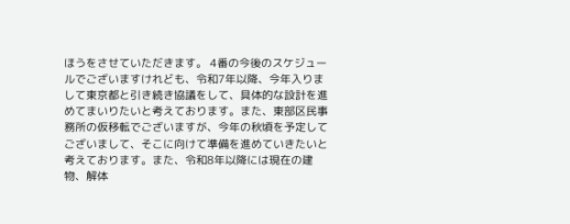ほうをさせていただきます。 4番の今後のスケジュールでございますけれども、令和7年以降、今年入りまして東京都と引き続き協議をして、具体的な設計を進めてまいりたいと考えております。また、東部区民事務所の仮移転でございますが、今年の秋頃を予定してございまして、そこに向けて準備を進めていきたいと考えております。また、令和8年以降には現在の建物、解体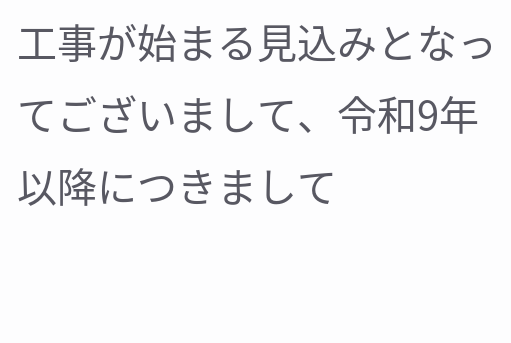工事が始まる見込みとなってございまして、令和9年以降につきまして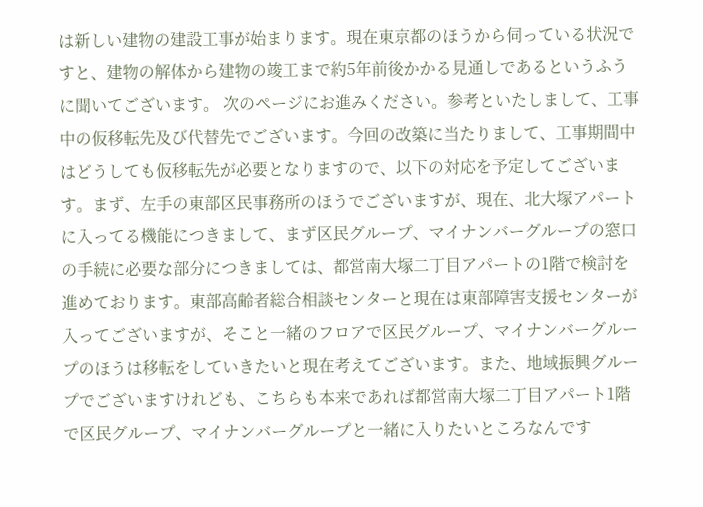は新しい建物の建設工事が始まります。現在東京都のほうから伺っている状況ですと、建物の解体から建物の竣工まで約5年前後かかる見通しであるというふうに聞いてございます。 次のページにお進みください。参考といたしまして、工事中の仮移転先及び代替先でございます。今回の改築に当たりまして、工事期間中はどうしても仮移転先が必要となりますので、以下の対応を予定してございます。まず、左手の東部区民事務所のほうでございますが、現在、北大塚アパートに入ってる機能につきまして、まず区民グループ、マイナンバーグループの窓口の手続に必要な部分につきましては、都営南大塚二丁目アパートの1階で検討を進めております。東部高齢者総合相談センターと現在は東部障害支援センターが入ってございますが、そこと一緒のフロアで区民グループ、マイナンバーグループのほうは移転をしていきたいと現在考えてございます。また、地域振興グループでございますけれども、こちらも本来であれば都営南大塚二丁目アパート1階で区民グループ、マイナンバーグループと一緒に入りたいところなんです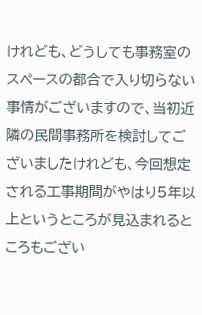けれども、どうしても事務室のスペースの都合で入り切らない事情がございますので、当初近隣の民間事務所を検討してございましたけれども、今回想定される工事期間がやはり5年以上というところが見込まれるところもござい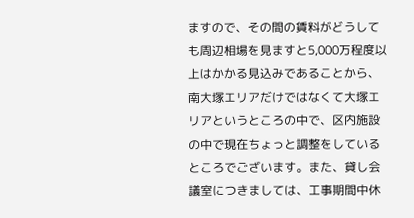ますので、その間の賃料がどうしても周辺相場を見ますと5,000万程度以上はかかる見込みであることから、南大塚エリアだけではなくて大塚エリアというところの中で、区内施設の中で現在ちょっと調整をしているところでございます。また、貸し会議室につきましては、工事期間中休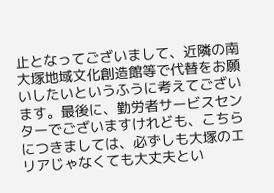止となってございまして、近隣の南大塚地域文化創造館等で代替をお願いしたいというふうに考えてございます。最後に、勤労者サービスセンターでございますけれども、こちらにつきましては、必ずしも大塚のエリアじゃなくても大丈夫とい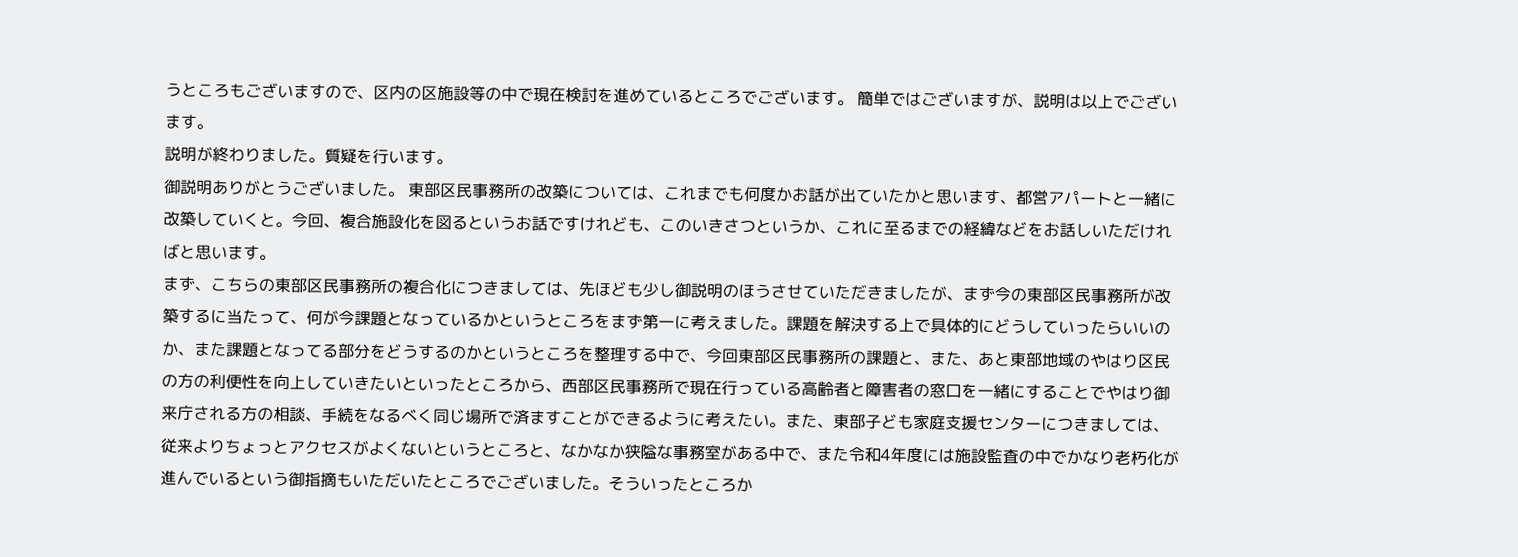うところもございますので、区内の区施設等の中で現在検討を進めているところでございます。 簡単ではございますが、説明は以上でございます。
説明が終わりました。質疑を行います。
御説明ありがとうございました。 東部区民事務所の改築については、これまでも何度かお話が出ていたかと思います、都営アパートと一緒に改築していくと。今回、複合施設化を図るというお話ですけれども、このいきさつというか、これに至るまでの経緯などをお話しいただければと思います。
まず、こちらの東部区民事務所の複合化につきましては、先ほども少し御説明のほうさせていただきましたが、まず今の東部区民事務所が改築するに当たって、何が今課題となっているかというところをまず第一に考えました。課題を解決する上で具体的にどうしていったらいいのか、また課題となってる部分をどうするのかというところを整理する中で、今回東部区民事務所の課題と、また、あと東部地域のやはり区民の方の利便性を向上していきたいといったところから、西部区民事務所で現在行っている高齢者と障害者の窓口を一緒にすることでやはり御来庁される方の相談、手続をなるべく同じ場所で済ますことができるように考えたい。また、東部子ども家庭支援センターにつきましては、従来よりちょっとアクセスがよくないというところと、なかなか狭隘な事務室がある中で、また令和4年度には施設監査の中でかなり老朽化が進んでいるという御指摘もいただいたところでございました。そういったところか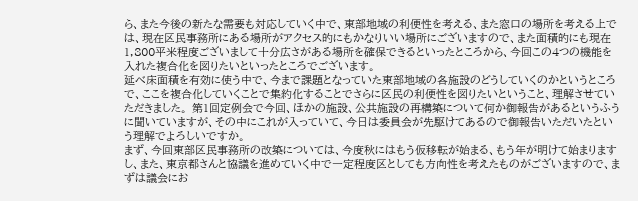ら、また今後の新たな需要も対応していく中で、東部地域の利便性を考える、また窓口の場所を考える上では、現在区民事務所にある場所がアクセス的にもかなりいい場所にございますので、また面積的にも現在1,800平米程度ございまして十分広さがある場所を確保できるといったところから、今回この4つの機能を入れた複合化を図りたいといったところでございます。
延べ床面積を有効に使う中で、今まで課題となっていた東部地域の各施設のどうしていくのかというところで、ここを複合化していくことで集約化することでさらに区民の利便性を図りたいということ、理解させていただきました。 第1回定例会で今回、ほかの施設、公共施設の再構築について何か御報告があるというふうに聞いていますが、その中にこれが入っていて、今日は委員会が先駆けてあるので御報告いただいたという理解でよろしいですか。
まず、今回東部区民事務所の改築については、今度秋にはもう仮移転が始まる、もう年が明けて始まりますし、また、東京都さんと協議を進めていく中で一定程度区としても方向性を考えたものがございますので、まずは議会にお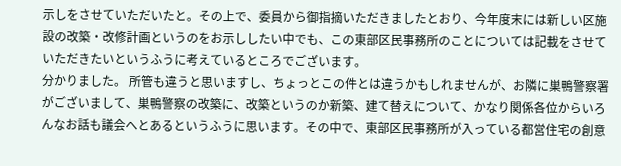示しをさせていただいたと。その上で、委員から御指摘いただきましたとおり、今年度末には新しい区施設の改築・改修計画というのをお示ししたい中でも、この東部区民事務所のことについては記載をさせていただきたいというふうに考えているところでございます。
分かりました。 所管も違うと思いますし、ちょっとこの件とは違うかもしれませんが、お隣に巣鴨警察署がございまして、巣鴨警察の改築に、改築というのか新築、建て替えについて、かなり関係各位からいろんなお話も議会へとあるというふうに思います。その中で、東部区民事務所が入っている都営住宅の創意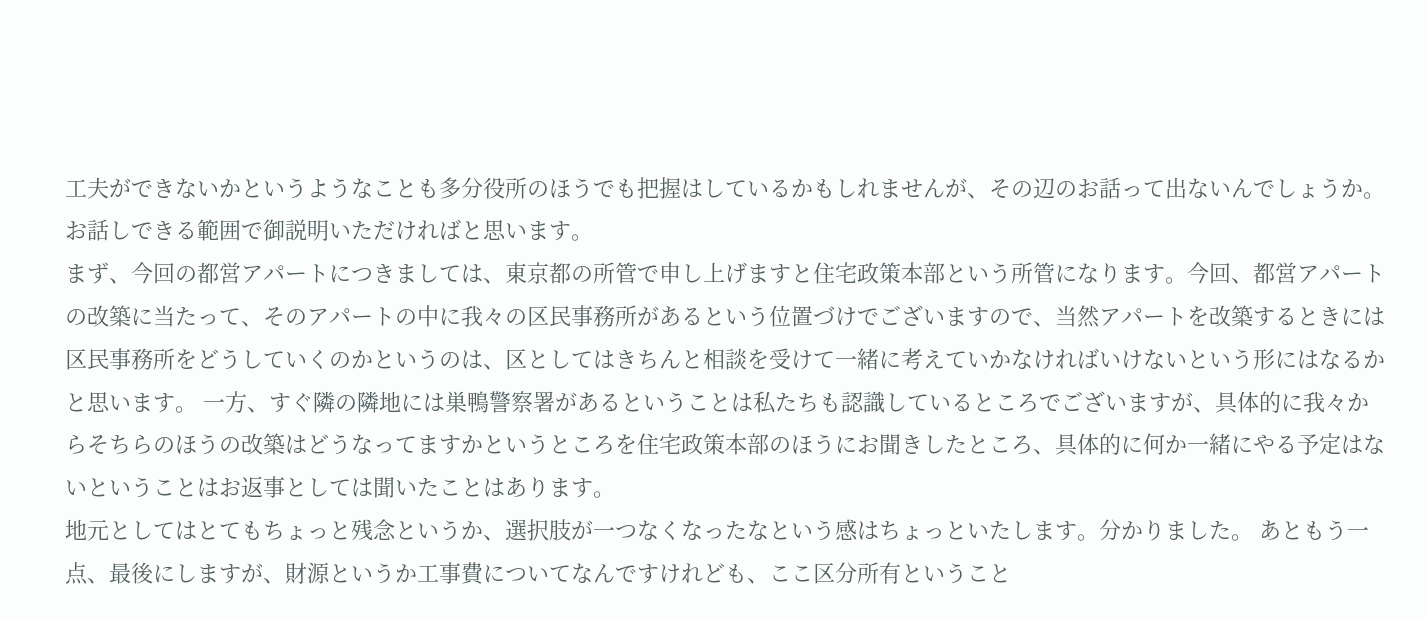工夫ができないかというようなことも多分役所のほうでも把握はしているかもしれませんが、その辺のお話って出ないんでしょうか。お話しできる範囲で御説明いただければと思います。
まず、今回の都営アパートにつきましては、東京都の所管で申し上げますと住宅政策本部という所管になります。今回、都営アパートの改築に当たって、そのアパートの中に我々の区民事務所があるという位置づけでございますので、当然アパートを改築するときには区民事務所をどうしていくのかというのは、区としてはきちんと相談を受けて一緒に考えていかなければいけないという形にはなるかと思います。 一方、すぐ隣の隣地には巣鴨警察署があるということは私たちも認識しているところでございますが、具体的に我々からそちらのほうの改築はどうなってますかというところを住宅政策本部のほうにお聞きしたところ、具体的に何か一緒にやる予定はないということはお返事としては聞いたことはあります。
地元としてはとてもちょっと残念というか、選択肢が一つなくなったなという感はちょっといたします。分かりました。 あともう一点、最後にしますが、財源というか工事費についてなんですけれども、ここ区分所有ということ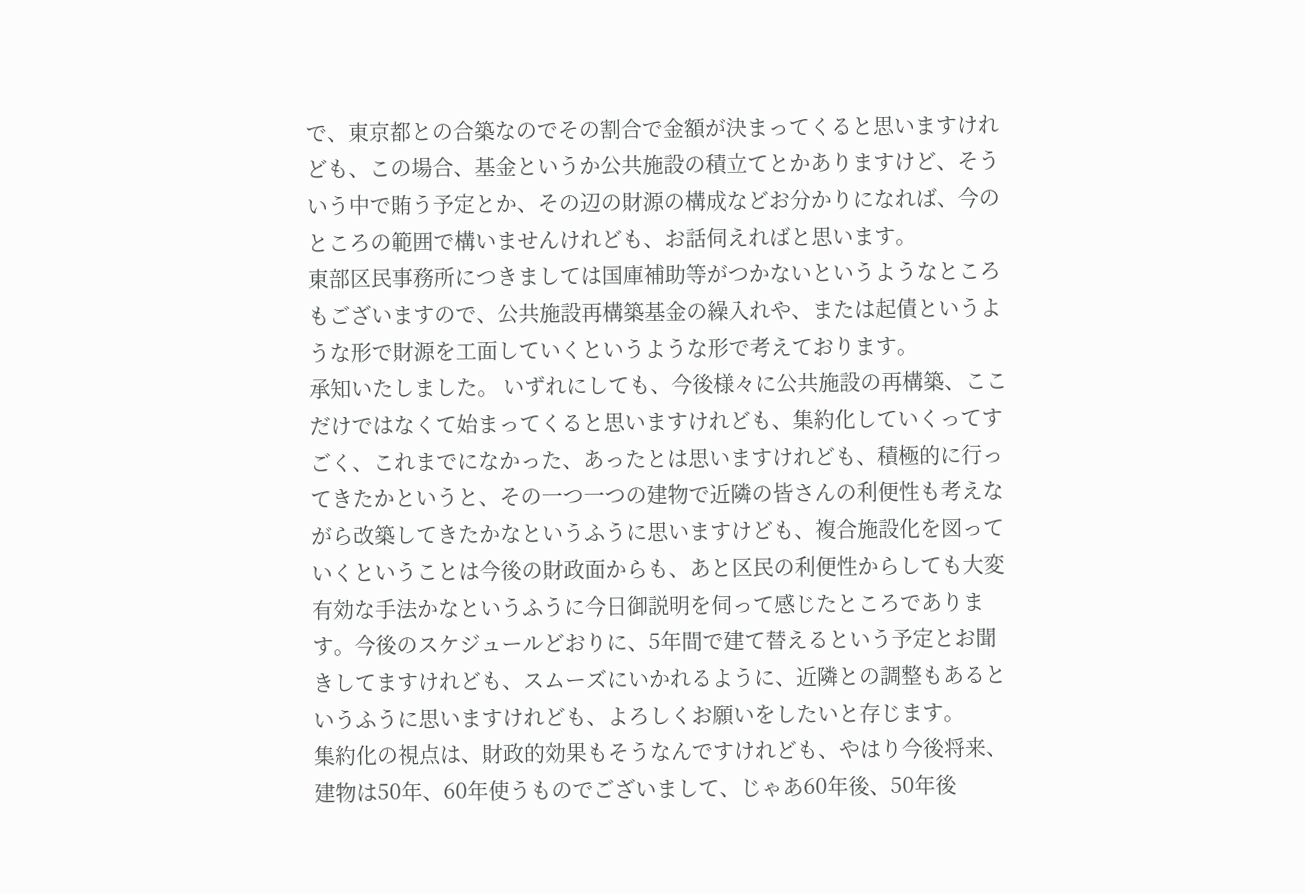で、東京都との合築なのでその割合で金額が決まってくると思いますけれども、この場合、基金というか公共施設の積立てとかありますけど、そういう中で賄う予定とか、その辺の財源の構成などお分かりになれば、今のところの範囲で構いませんけれども、お話伺えればと思います。
東部区民事務所につきましては国庫補助等がつかないというようなところもございますので、公共施設再構築基金の繰入れや、または起債というような形で財源を工面していくというような形で考えております。
承知いたしました。 いずれにしても、今後様々に公共施設の再構築、ここだけではなくて始まってくると思いますけれども、集約化していくってすごく、これまでになかった、あったとは思いますけれども、積極的に行ってきたかというと、その一つ一つの建物で近隣の皆さんの利便性も考えながら改築してきたかなというふうに思いますけども、複合施設化を図っていくということは今後の財政面からも、あと区民の利便性からしても大変有効な手法かなというふうに今日御説明を伺って感じたところであります。今後のスケジュールどおりに、5年間で建て替えるという予定とお聞きしてますけれども、スムーズにいかれるように、近隣との調整もあるというふうに思いますけれども、よろしくお願いをしたいと存じます。
集約化の視点は、財政的効果もそうなんですけれども、やはり今後将来、建物は50年、60年使うものでございまして、じゃあ60年後、50年後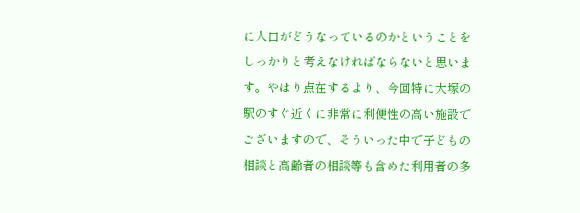に人口がどうなっているのかということをしっかりと考えなければならないと思います。やはり点在するより、今回特に大塚の駅のすぐ近くに非常に利便性の高い施設でございますので、そういった中で子どもの相談と高齢者の相談等も含めた利用者の多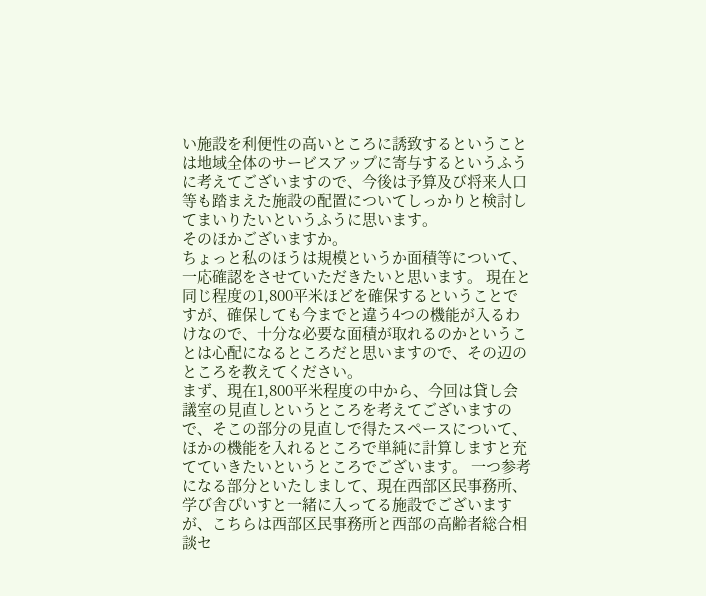い施設を利便性の高いところに誘致するということは地域全体のサービスアップに寄与するというふうに考えてございますので、今後は予算及び将来人口等も踏まえた施設の配置についてしっかりと検討してまいりたいというふうに思います。
そのほかございますか。
ちょっと私のほうは規模というか面積等について、一応確認をさせていただきたいと思います。 現在と同じ程度の1,800平米ほどを確保するということですが、確保しても今までと違う4つの機能が入るわけなので、十分な必要な面積が取れるのかということは心配になるところだと思いますので、その辺のところを教えてください。
まず、現在1,800平米程度の中から、今回は貸し会議室の見直しというところを考えてございますので、そこの部分の見直しで得たスペースについて、ほかの機能を入れるところで単純に計算しますと充てていきたいというところでございます。 一つ参考になる部分といたしまして、現在西部区民事務所、学び舎ぴいすと一緒に入ってる施設でございますが、こちらは西部区民事務所と西部の高齢者総合相談セ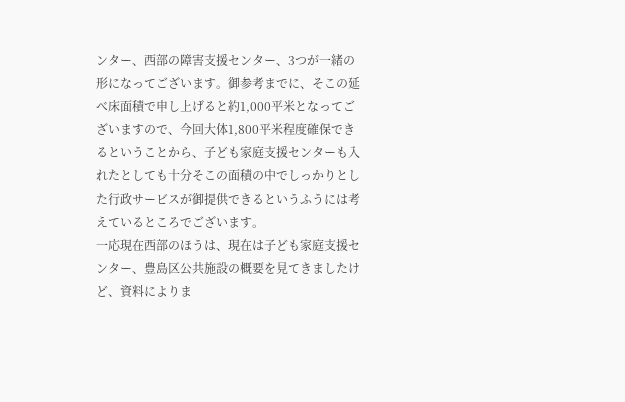ンター、西部の障害支援センター、3つが一緒の形になってございます。御参考までに、そこの延べ床面積で申し上げると約1,000平米となってございますので、今回大体1,800平米程度確保できるということから、子ども家庭支援センターも入れたとしても十分そこの面積の中でしっかりとした行政サービスが御提供できるというふうには考えているところでございます。
一応現在西部のほうは、現在は子ども家庭支援センター、豊島区公共施設の概要を見てきましたけど、資料によりま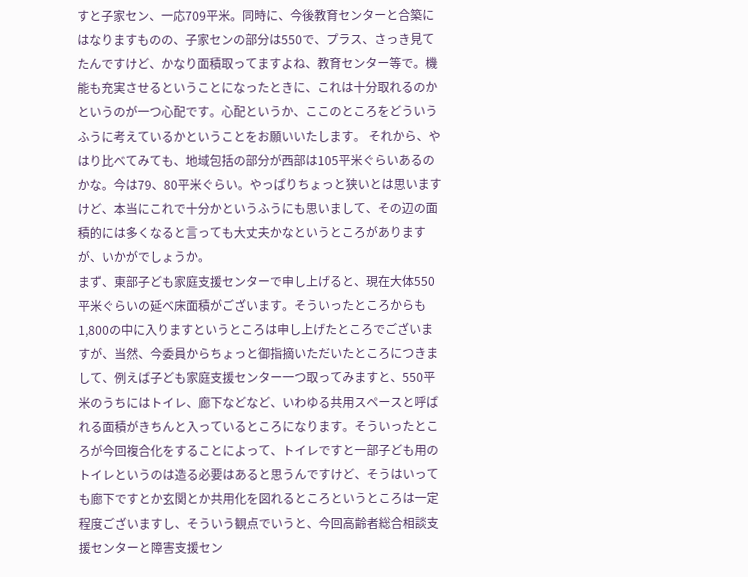すと子家セン、一応709平米。同時に、今後教育センターと合築にはなりますものの、子家センの部分は550で、プラス、さっき見てたんですけど、かなり面積取ってますよね、教育センター等で。機能も充実させるということになったときに、これは十分取れるのかというのが一つ心配です。心配というか、ここのところをどういうふうに考えているかということをお願いいたします。 それから、やはり比べてみても、地域包括の部分が西部は105平米ぐらいあるのかな。今は79、80平米ぐらい。やっぱりちょっと狭いとは思いますけど、本当にこれで十分かというふうにも思いまして、その辺の面積的には多くなると言っても大丈夫かなというところがありますが、いかがでしょうか。
まず、東部子ども家庭支援センターで申し上げると、現在大体550平米ぐらいの延べ床面積がございます。そういったところからも1,800の中に入りますというところは申し上げたところでございますが、当然、今委員からちょっと御指摘いただいたところにつきまして、例えば子ども家庭支援センター一つ取ってみますと、550平米のうちにはトイレ、廊下などなど、いわゆる共用スペースと呼ばれる面積がきちんと入っているところになります。そういったところが今回複合化をすることによって、トイレですと一部子ども用のトイレというのは造る必要はあると思うんですけど、そうはいっても廊下ですとか玄関とか共用化を図れるところというところは一定程度ございますし、そういう観点でいうと、今回高齢者総合相談支援センターと障害支援セン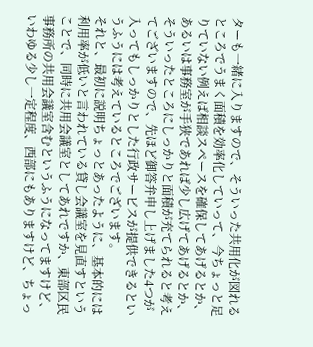ターも一緒に入りますので、そういった共用化が図れるところでうまく面積を効率化していって、今ちょっと足りていない例えば相談スペースを確保してあげるとか、あるいは事務室が手狭であれば少し広げてあげるとか、そういったところにしっかりと面積が充てられると考えてございますので、先ほど御答弁申し上げました4つが入ってもしっかりとした行政サービスが提供できるというふうには考えているところでございます。
それと、最初に説明ちょっとあったように、基本的には利用率が低いと言われている貸し会議室を見直すということで、同時に共用会議室としてあれですか、東部区民事務所の共用会議室含むというふうになってますけど、いわゆる少し一定程度、西部にもありますけど、ちょっ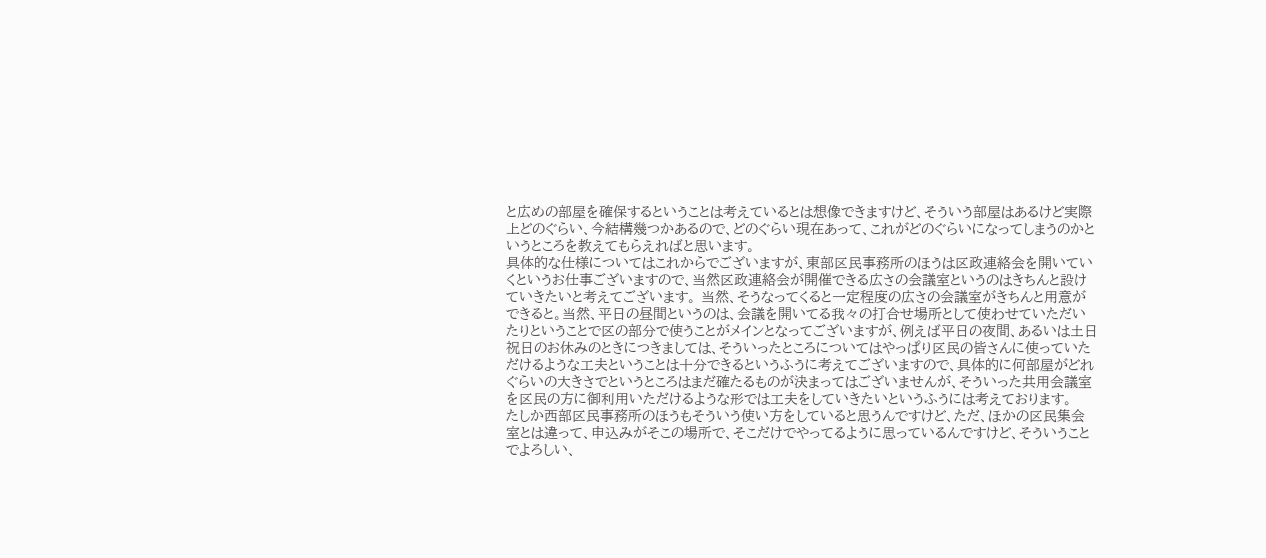と広めの部屋を確保するということは考えているとは想像できますけど、そういう部屋はあるけど実際上どのぐらい、今結構幾つかあるので、どのぐらい現在あって、これがどのぐらいになってしまうのかというところを教えてもらえればと思います。
具体的な仕様についてはこれからでございますが、東部区民事務所のほうは区政連絡会を開いていくというお仕事ございますので、当然区政連絡会が開催できる広さの会議室というのはきちんと設けていきたいと考えてございます。 当然、そうなってくると一定程度の広さの会議室がきちんと用意ができると。当然、平日の昼間というのは、会議を開いてる我々の打合せ場所として使わせていただいたりということで区の部分で使うことがメインとなってございますが、例えば平日の夜間、あるいは土日祝日のお休みのときにつきましては、そういったところについてはやっぱり区民の皆さんに使っていただけるような工夫ということは十分できるというふうに考えてございますので、具体的に何部屋がどれぐらいの大きさでというところはまだ確たるものが決まってはございませんが、そういった共用会議室を区民の方に御利用いただけるような形では工夫をしていきたいというふうには考えております。
たしか西部区民事務所のほうもそういう使い方をしていると思うんですけど、ただ、ほかの区民集会室とは違って、申込みがそこの場所で、そこだけでやってるように思っているんですけど、そういうことでよろしい、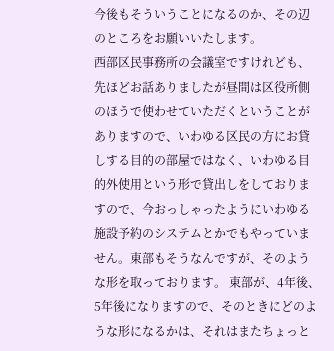今後もそういうことになるのか、その辺のところをお願いいたします。
西部区民事務所の会議室ですけれども、先ほどお話ありましたが昼間は区役所側のほうで使わせていただくということがありますので、いわゆる区民の方にお貸しする目的の部屋ではなく、いわゆる目的外使用という形で貸出しをしておりますので、今おっしゃったようにいわゆる施設予約のシステムとかでもやっていません。東部もそうなんですが、そのような形を取っております。 東部が、4年後、5年後になりますので、そのときにどのような形になるかは、それはまたちょっと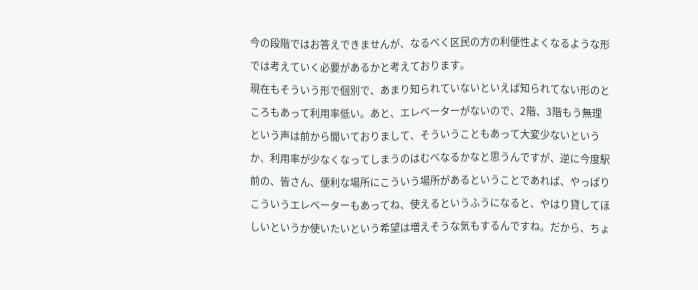今の段階ではお答えできませんが、なるべく区民の方の利便性よくなるような形では考えていく必要があるかと考えております。
現在もそういう形で個別で、あまり知られていないといえば知られてない形のところもあって利用率低い。あと、エレベーターがないので、2階、3階もう無理という声は前から聞いておりまして、そういうこともあって大変少ないというか、利用率が少なくなってしまうのはむべなるかなと思うんですが、逆に今度駅前の、皆さん、便利な場所にこういう場所があるということであれば、やっぱりこういうエレベーターもあってね、使えるというふうになると、やはり貸してほしいというか使いたいという希望は増えそうな気もするんですね。だから、ちょ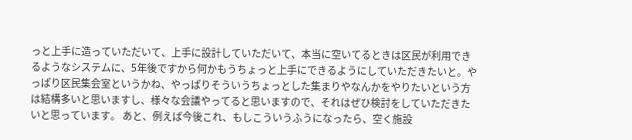っと上手に造っていただいて、上手に設計していただいて、本当に空いてるときは区民が利用できるようなシステムに、5年後ですから何かもうちょっと上手にできるようにしていただきたいと。やっぱり区民集会室というかね、やっぱりそういうちょっとした集まりやなんかをやりたいという方は結構多いと思いますし、様々な会議やってると思いますので、それはぜひ検討をしていただきたいと思っています。 あと、例えば今後これ、もしこういうふうになったら、空く施設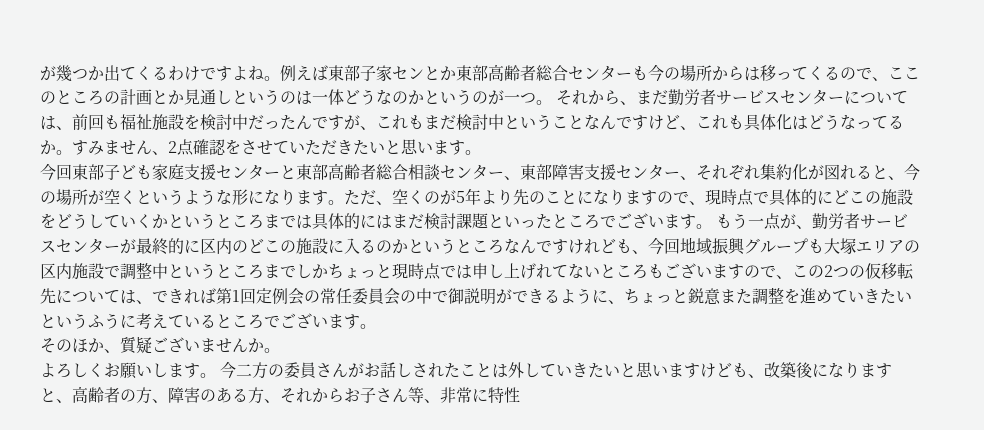が幾つか出てくるわけですよね。例えば東部子家センとか東部高齢者総合センターも今の場所からは移ってくるので、ここのところの計画とか見通しというのは一体どうなのかというのが一つ。 それから、まだ勤労者サービスセンターについては、前回も福祉施設を検討中だったんですが、これもまだ検討中ということなんですけど、これも具体化はどうなってるか。すみません、2点確認をさせていただきたいと思います。
今回東部子ども家庭支援センターと東部高齢者総合相談センター、東部障害支援センター、それぞれ集約化が図れると、今の場所が空くというような形になります。ただ、空くのが5年より先のことになりますので、現時点で具体的にどこの施設をどうしていくかというところまでは具体的にはまだ検討課題といったところでございます。 もう一点が、勤労者サービスセンターが最終的に区内のどこの施設に入るのかというところなんですけれども、今回地域振興グループも大塚エリアの区内施設で調整中というところまでしかちょっと現時点では申し上げれてないところもございますので、この2つの仮移転先については、できれば第1回定例会の常任委員会の中で御説明ができるように、ちょっと鋭意また調整を進めていきたいというふうに考えているところでございます。
そのほか、質疑ございませんか。
よろしくお願いします。 今二方の委員さんがお話しされたことは外していきたいと思いますけども、改築後になりますと、高齢者の方、障害のある方、それからお子さん等、非常に特性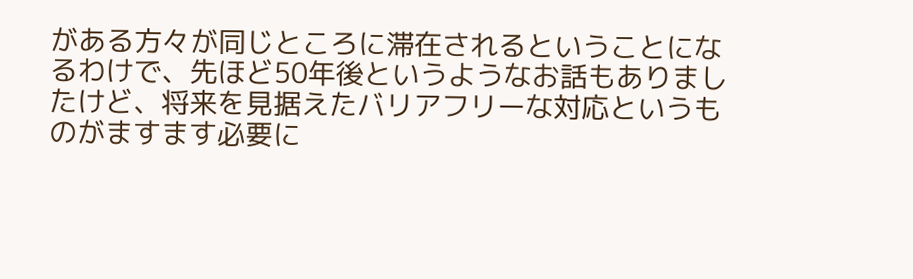がある方々が同じところに滞在されるということになるわけで、先ほど50年後というようなお話もありましたけど、将来を見据えたバリアフリーな対応というものがますます必要に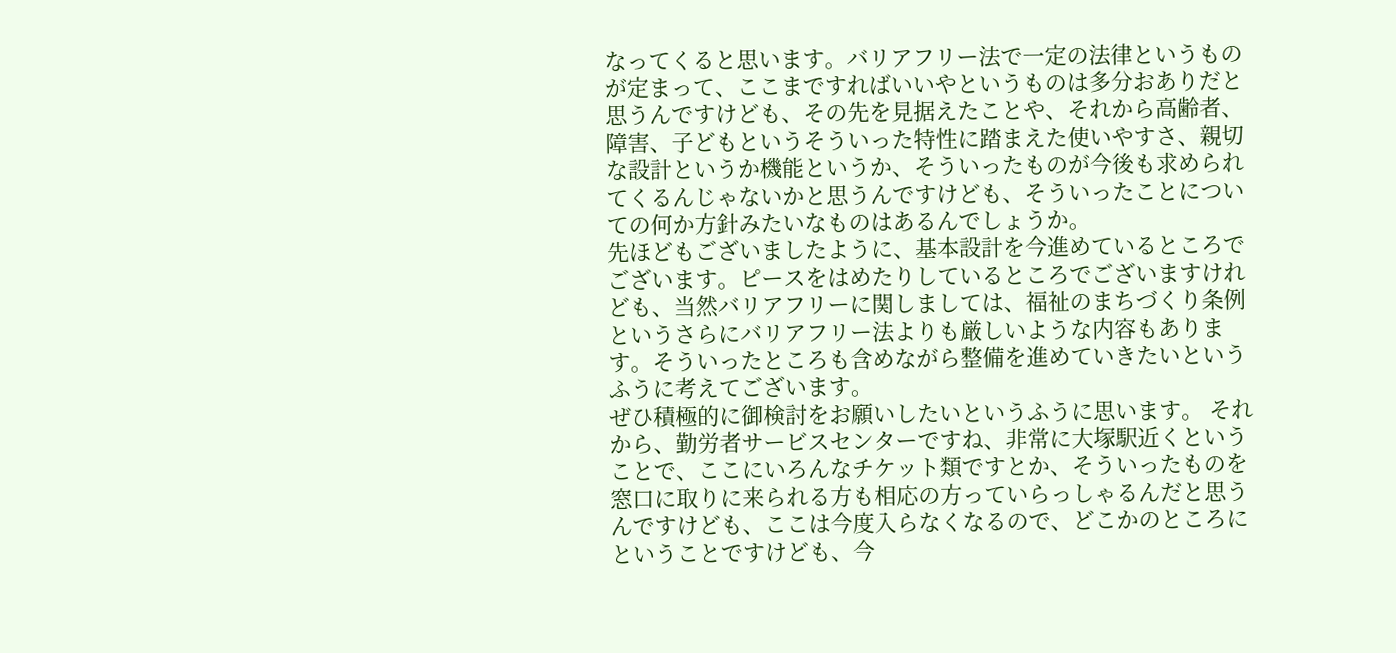なってくると思います。バリアフリー法で一定の法律というものが定まって、ここまですればいいやというものは多分おありだと思うんですけども、その先を見据えたことや、それから高齢者、障害、子どもというそういった特性に踏まえた使いやすさ、親切な設計というか機能というか、そういったものが今後も求められてくるんじゃないかと思うんですけども、そういったことについての何か方針みたいなものはあるんでしょうか。
先ほどもございましたように、基本設計を今進めているところでございます。ピースをはめたりしているところでございますけれども、当然バリアフリーに関しましては、福祉のまちづくり条例というさらにバリアフリー法よりも厳しいような内容もあります。そういったところも含めながら整備を進めていきたいというふうに考えてございます。
ぜひ積極的に御検討をお願いしたいというふうに思います。 それから、勤労者サービスセンターですね、非常に大塚駅近くということで、ここにいろんなチケット類ですとか、そういったものを窓口に取りに来られる方も相応の方っていらっしゃるんだと思うんですけども、ここは今度入らなくなるので、どこかのところにということですけども、今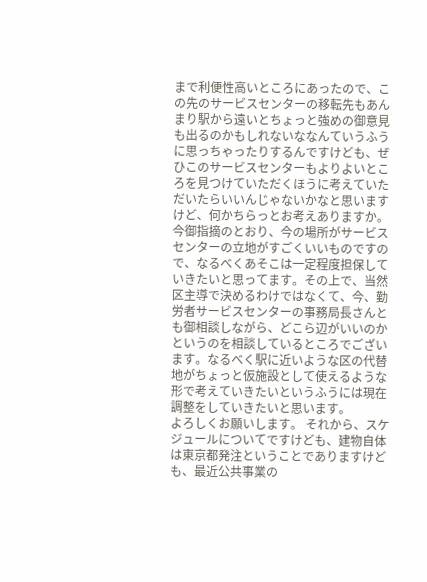まで利便性高いところにあったので、この先のサービスセンターの移転先もあんまり駅から遠いとちょっと強めの御意見も出るのかもしれないななんていうふうに思っちゃったりするんですけども、ぜひこのサービスセンターもよりよいところを見つけていただくほうに考えていただいたらいいんじゃないかなと思いますけど、何かちらっとお考えありますか。
今御指摘のとおり、今の場所がサービスセンターの立地がすごくいいものですので、なるべくあそこは一定程度担保していきたいと思ってます。その上で、当然区主導で決めるわけではなくて、今、勤労者サービスセンターの事務局長さんとも御相談しながら、どこら辺がいいのかというのを相談しているところでございます。なるべく駅に近いような区の代替地がちょっと仮施設として使えるような形で考えていきたいというふうには現在調整をしていきたいと思います。
よろしくお願いします。 それから、スケジュールについてですけども、建物自体は東京都発注ということでありますけども、最近公共事業の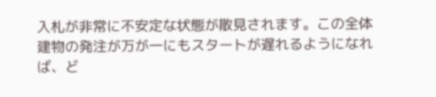入札が非常に不安定な状態が散見されます。この全体建物の発注が万が一にもスタートが遅れるようになれば、ど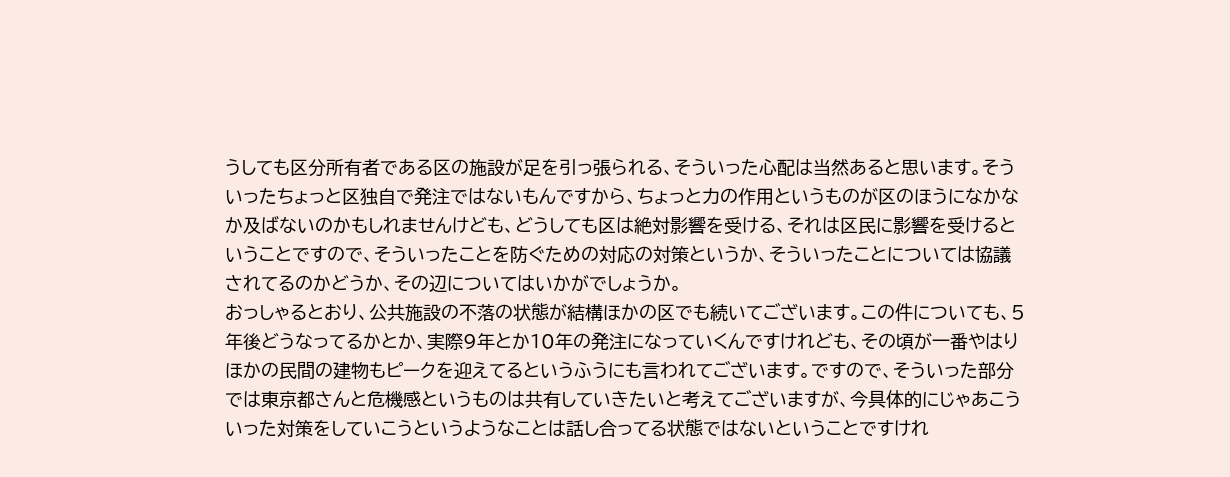うしても区分所有者である区の施設が足を引っ張られる、そういった心配は当然あると思います。そういったちょっと区独自で発注ではないもんですから、ちょっと力の作用というものが区のほうになかなか及ばないのかもしれませんけども、どうしても区は絶対影響を受ける、それは区民に影響を受けるということですので、そういったことを防ぐための対応の対策というか、そういったことについては協議されてるのかどうか、その辺についてはいかがでしょうか。
おっしゃるとおり、公共施設の不落の状態が結構ほかの区でも続いてございます。この件についても、5年後どうなってるかとか、実際9年とか10年の発注になっていくんですけれども、その頃が一番やはりほかの民間の建物もピークを迎えてるというふうにも言われてございます。ですので、そういった部分では東京都さんと危機感というものは共有していきたいと考えてございますが、今具体的にじゃあこういった対策をしていこうというようなことは話し合ってる状態ではないということですけれ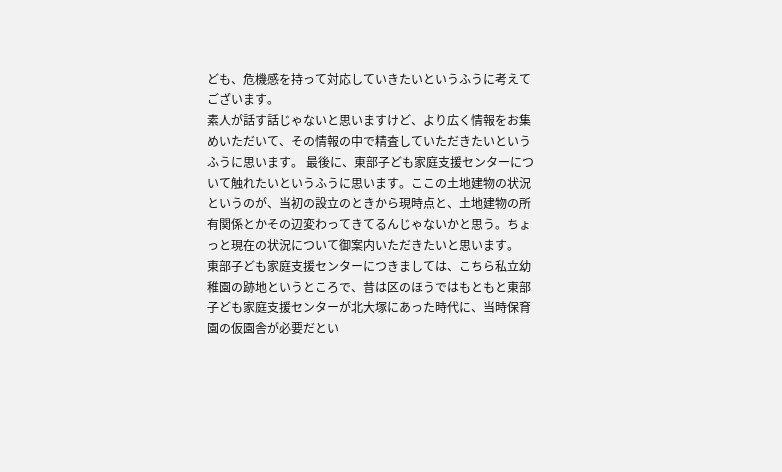ども、危機感を持って対応していきたいというふうに考えてございます。
素人が話す話じゃないと思いますけど、より広く情報をお集めいただいて、その情報の中で精査していただきたいというふうに思います。 最後に、東部子ども家庭支援センターについて触れたいというふうに思います。ここの土地建物の状況というのが、当初の設立のときから現時点と、土地建物の所有関係とかその辺変わってきてるんじゃないかと思う。ちょっと現在の状況について御案内いただきたいと思います。
東部子ども家庭支援センターにつきましては、こちら私立幼稚園の跡地というところで、昔は区のほうではもともと東部子ども家庭支援センターが北大塚にあった時代に、当時保育園の仮園舎が必要だとい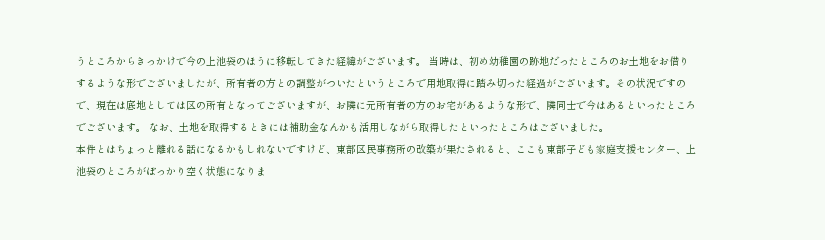うところからきっかけで今の上池袋のほうに移転してきた経緯がございます。 当時は、初め幼稚園の跡地だったところのお土地をお借りするような形でございましたが、所有者の方との調整がついたというところで用地取得に踏み切った経過がございます。その状況ですので、現在は底地としては区の所有となってございますが、お隣に元所有者の方のお宅があるような形で、隣同士で今はあるといったところでございます。 なお、土地を取得するときには補助金なんかも活用しながら取得したといったところはございました。
本件とはちょっと離れる話になるかもしれないですけど、東部区民事務所の改築が果たされると、ここも東部子ども家庭支援センター、上池袋のところがぽっかり空く状態になりま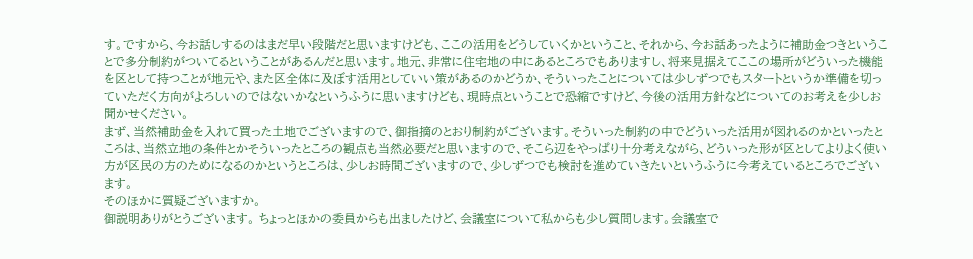す。ですから、今お話しするのはまだ早い段階だと思いますけども、ここの活用をどうしていくかということ、それから、今お話あったように補助金つきということで多分制約がついてるということがあるんだと思います。地元、非常に住宅地の中にあるところでもありますし、将来見据えてここの場所がどういった機能を区として持つことが地元や、また区全体に及ぼす活用としていい策があるのかどうか、そういったことについては少しずつでもスタートというか準備を切っていただく方向がよろしいのではないかなというふうに思いますけども、現時点ということで恐縮ですけど、今後の活用方針などについてのお考えを少しお聞かせください。
まず、当然補助金を入れて買った土地でございますので、御指摘のとおり制約がございます。そういった制約の中でどういった活用が図れるのかといったところは、当然立地の条件とかそういったところの観点も当然必要だと思いますので、そこら辺をやっぱり十分考えながら、どういった形が区としてよりよく使い方が区民の方のためになるのかというところは、少しお時間ございますので、少しずつでも検討を進めていきたいというふうに今考えているところでございます。
そのほかに質疑ございますか。
御説明ありがとうございます。 ちょっとほかの委員からも出ましたけど、会議室について私からも少し質問します。会議室で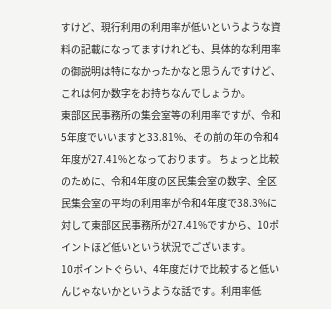すけど、現行利用の利用率が低いというような資料の記載になってますけれども、具体的な利用率の御説明は特になかったかなと思うんですけど、これは何か数字をお持ちなんでしょうか。
東部区民事務所の集会室等の利用率ですが、令和5年度でいいますと33.81%、その前の年の令和4年度が27.41%となっております。 ちょっと比較のために、令和4年度の区民集会室の数字、全区民集会室の平均の利用率が令和4年度で38.3%に対して東部区民事務所が27.41%ですから、10ポイントほど低いという状況でございます。
10ポイントぐらい、4年度だけで比較すると低いんじゃないかというような話です。利用率低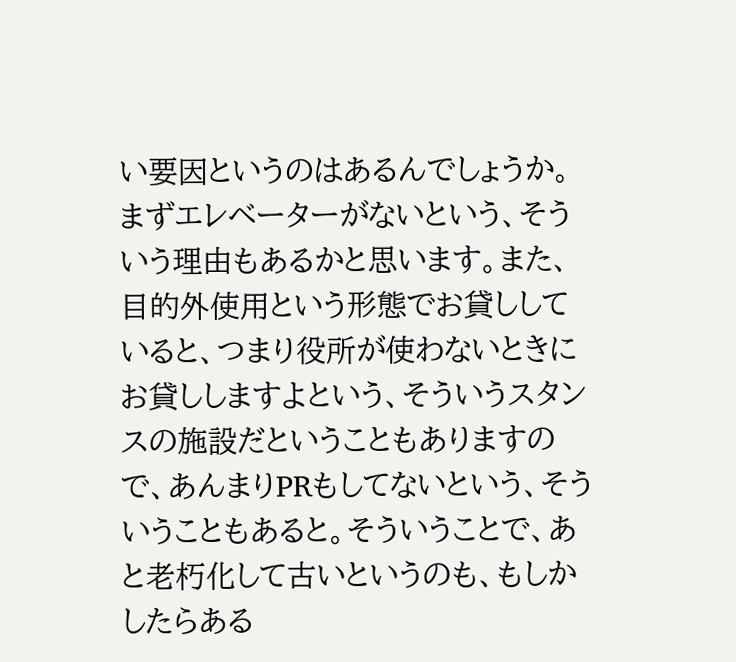い要因というのはあるんでしょうか。
まずエレベーターがないという、そういう理由もあるかと思います。また、目的外使用という形態でお貸ししていると、つまり役所が使わないときにお貸ししますよという、そういうスタンスの施設だということもありますので、あんまりPRもしてないという、そういうこともあると。そういうことで、あと老朽化して古いというのも、もしかしたらある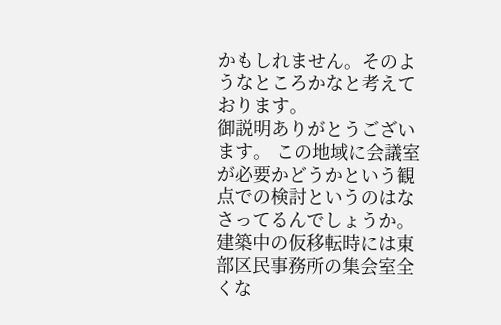かもしれません。そのようなところかなと考えております。
御説明ありがとうございます。 この地域に会議室が必要かどうかという観点での検討というのはなさってるんでしょうか。
建築中の仮移転時には東部区民事務所の集会室全くな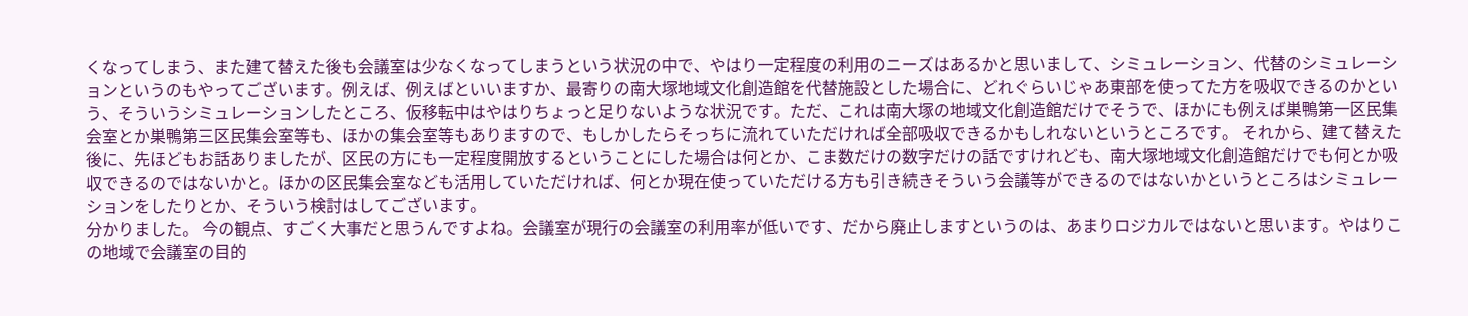くなってしまう、また建て替えた後も会議室は少なくなってしまうという状況の中で、やはり一定程度の利用のニーズはあるかと思いまして、シミュレーション、代替のシミュレーションというのもやってございます。例えば、例えばといいますか、最寄りの南大塚地域文化創造館を代替施設とした場合に、どれぐらいじゃあ東部を使ってた方を吸収できるのかという、そういうシミュレーションしたところ、仮移転中はやはりちょっと足りないような状況です。ただ、これは南大塚の地域文化創造館だけでそうで、ほかにも例えば巣鴨第一区民集会室とか巣鴨第三区民集会室等も、ほかの集会室等もありますので、もしかしたらそっちに流れていただければ全部吸収できるかもしれないというところです。 それから、建て替えた後に、先ほどもお話ありましたが、区民の方にも一定程度開放するということにした場合は何とか、こま数だけの数字だけの話ですけれども、南大塚地域文化創造館だけでも何とか吸収できるのではないかと。ほかの区民集会室なども活用していただければ、何とか現在使っていただける方も引き続きそういう会議等ができるのではないかというところはシミュレーションをしたりとか、そういう検討はしてございます。
分かりました。 今の観点、すごく大事だと思うんですよね。会議室が現行の会議室の利用率が低いです、だから廃止しますというのは、あまりロジカルではないと思います。やはりこの地域で会議室の目的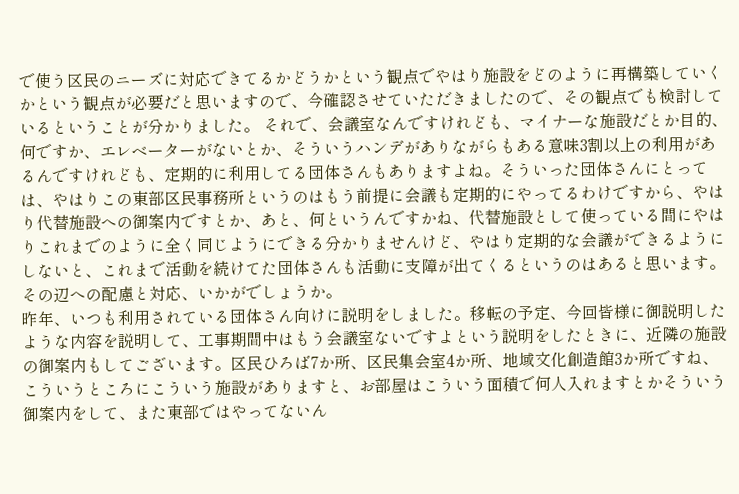で使う区民のニーズに対応できてるかどうかという観点でやはり施設をどのように再構築していくかという観点が必要だと思いますので、今確認させていただきましたので、その観点でも検討しているということが分かりました。 それで、会議室なんですけれども、マイナーな施設だとか目的、何ですか、エレベーターがないとか、そういうハンデがありながらもある意味3割以上の利用があるんですけれども、定期的に利用してる団体さんもありますよね。そういった団体さんにとっては、やはりこの東部区民事務所というのはもう前提に会議も定期的にやってるわけですから、やはり代替施設への御案内ですとか、あと、何というんですかね、代替施設として使っている間にやはりこれまでのように全く同じようにできる分かりませんけど、やはり定期的な会議ができるようにしないと、これまで活動を続けてた団体さんも活動に支障が出てくるというのはあると思います。その辺への配慮と対応、いかがでしょうか。
昨年、いつも利用されている団体さん向けに説明をしました。移転の予定、今回皆様に御説明したような内容を説明して、工事期間中はもう会議室ないですよという説明をしたときに、近隣の施設の御案内もしてございます。区民ひろば7か所、区民集会室4か所、地域文化創造館3か所ですね、こういうところにこういう施設がありますと、お部屋はこういう面積で何人入れますとかそういう御案内をして、また東部ではやってないん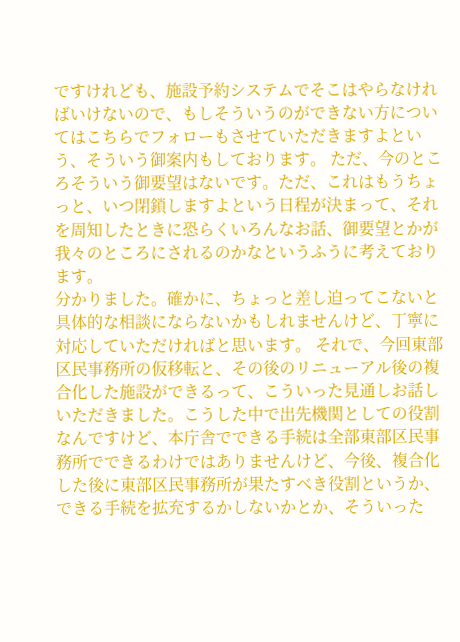ですけれども、施設予約システムでそこはやらなければいけないので、もしそういうのができない方についてはこちらでフォローもさせていただきますよという、そういう御案内もしております。 ただ、今のところそういう御要望はないです。ただ、これはもうちょっと、いつ閉鎖しますよという日程が決まって、それを周知したときに恐らくいろんなお話、御要望とかが我々のところにされるのかなというふうに考えております。
分かりました。確かに、ちょっと差し迫ってこないと具体的な相談にならないかもしれませんけど、丁寧に対応していただければと思います。 それで、今回東部区民事務所の仮移転と、その後のリニューアル後の複合化した施設ができるって、こういった見通しお話しいただきました。こうした中で出先機関としての役割なんですけど、本庁舎でできる手続は全部東部区民事務所でできるわけではありませんけど、今後、複合化した後に東部区民事務所が果たすべき役割というか、できる手続を拡充するかしないかとか、そういった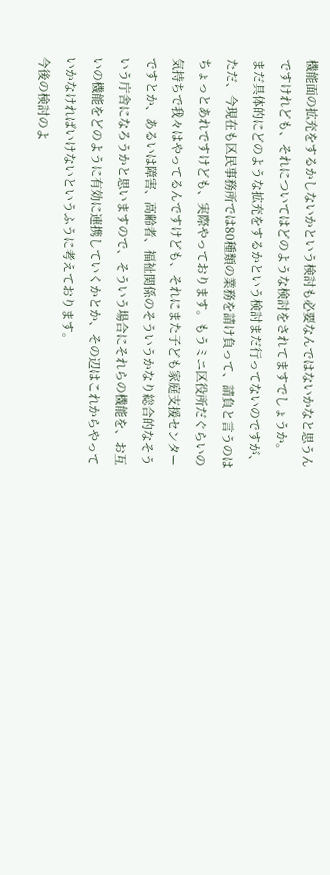機能面の拡充をするかしないかという検討も必要なんではないかなと思うんですけれども、それについてはどのような検討をされてますでしょうか。
まだ具体的にどのような拡充をするかという検討まだ行ってないのですが、ただ、今現在も区民事務所では80種類の業務を請け負って、請負と言うのはちょっとあれですけども、実際やっております。もうミニ区役所だぐらいの気持ちで我々はやってるんですけども、それにまた子ども家庭支援センターですとか、あるいは障害、高齢者、福祉関係のそういうかなり総合的なそういう庁舎になろうかと思いますので、そういう場合にそれらの機能を、お互いの機能をどのように有効に連携していくかとか、その辺はこれからやっていかなければいけないというふうに考えております。
今後の検討のよ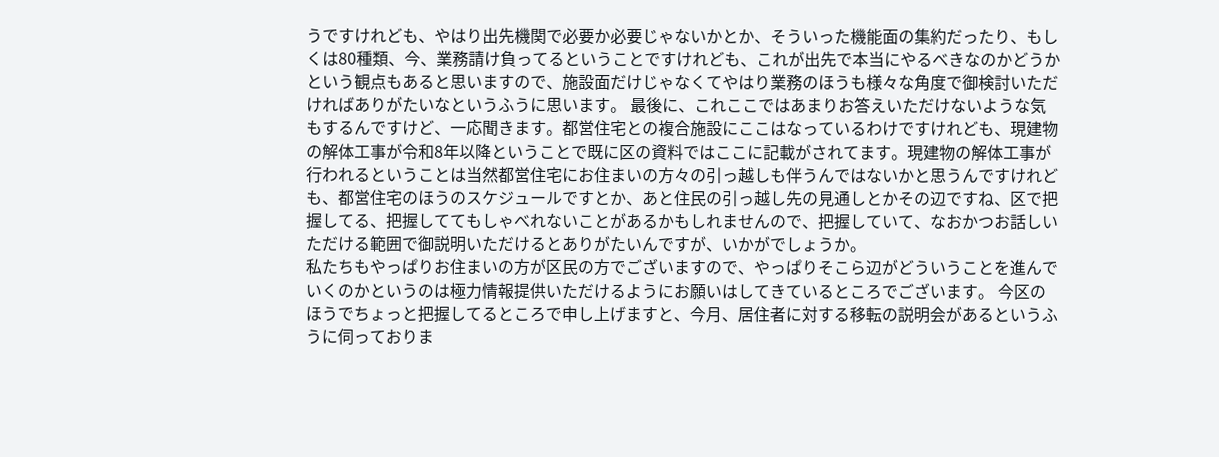うですけれども、やはり出先機関で必要か必要じゃないかとか、そういった機能面の集約だったり、もしくは80種類、今、業務請け負ってるということですけれども、これが出先で本当にやるべきなのかどうかという観点もあると思いますので、施設面だけじゃなくてやはり業務のほうも様々な角度で御検討いただければありがたいなというふうに思います。 最後に、これここではあまりお答えいただけないような気もするんですけど、一応聞きます。都営住宅との複合施設にここはなっているわけですけれども、現建物の解体工事が令和8年以降ということで既に区の資料ではここに記載がされてます。現建物の解体工事が行われるということは当然都営住宅にお住まいの方々の引っ越しも伴うんではないかと思うんですけれども、都営住宅のほうのスケジュールですとか、あと住民の引っ越し先の見通しとかその辺ですね、区で把握してる、把握しててもしゃべれないことがあるかもしれませんので、把握していて、なおかつお話しいただける範囲で御説明いただけるとありがたいんですが、いかがでしょうか。
私たちもやっぱりお住まいの方が区民の方でございますので、やっぱりそこら辺がどういうことを進んでいくのかというのは極力情報提供いただけるようにお願いはしてきているところでございます。 今区のほうでちょっと把握してるところで申し上げますと、今月、居住者に対する移転の説明会があるというふうに伺っておりま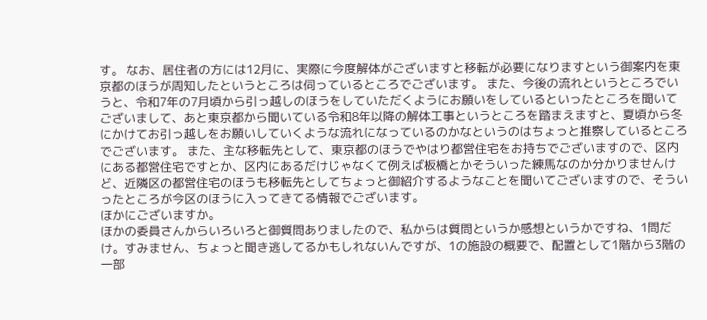す。 なお、居住者の方には12月に、実際に今度解体がございますと移転が必要になりますという御案内を東京都のほうが周知したというところは伺っているところでございます。 また、今後の流れというところでいうと、令和7年の7月頃から引っ越しのほうをしていただくようにお願いをしているといったところを聞いてございまして、あと東京都から聞いている令和8年以降の解体工事というところを踏まえますと、夏頃から冬にかけてお引っ越しをお願いしていくような流れになっているのかなというのはちょっと推察しているところでございます。 また、主な移転先として、東京都のほうでやはり都営住宅をお持ちでございますので、区内にある都営住宅ですとか、区内にあるだけじゃなくて例えば板橋とかそういった練馬なのか分かりませんけど、近隣区の都営住宅のほうも移転先としてちょっと御紹介するようなことを聞いてございますので、そういったところが今区のほうに入ってきてる情報でございます。
ほかにございますか。
ほかの委員さんからいろいろと御質問ありましたので、私からは質問というか感想というかですね、1問だけ。すみません、ちょっと聞き逃してるかもしれないんですが、1の施設の概要で、配置として1階から3階の一部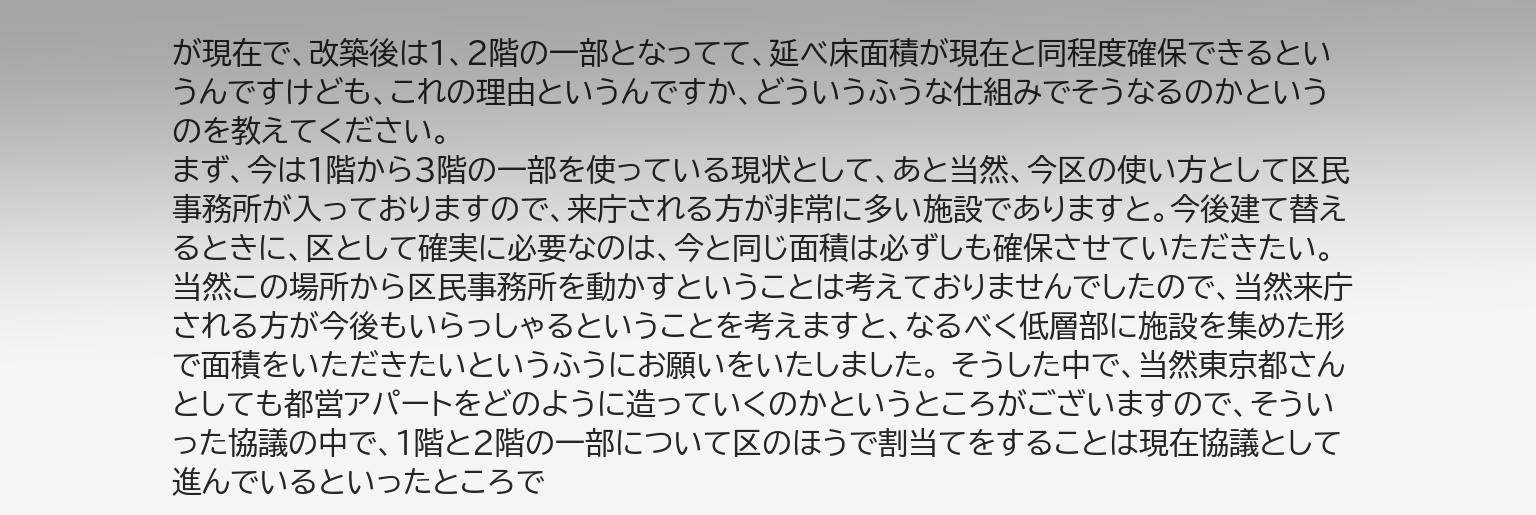が現在で、改築後は1、2階の一部となってて、延べ床面積が現在と同程度確保できるというんですけども、これの理由というんですか、どういうふうな仕組みでそうなるのかというのを教えてください。
まず、今は1階から3階の一部を使っている現状として、あと当然、今区の使い方として区民事務所が入っておりますので、来庁される方が非常に多い施設でありますと。今後建て替えるときに、区として確実に必要なのは、今と同じ面積は必ずしも確保させていただきたい。当然この場所から区民事務所を動かすということは考えておりませんでしたので、当然来庁される方が今後もいらっしゃるということを考えますと、なるべく低層部に施設を集めた形で面積をいただきたいというふうにお願いをいたしました。 そうした中で、当然東京都さんとしても都営アパートをどのように造っていくのかというところがございますので、そういった協議の中で、1階と2階の一部について区のほうで割当てをすることは現在協議として進んでいるといったところで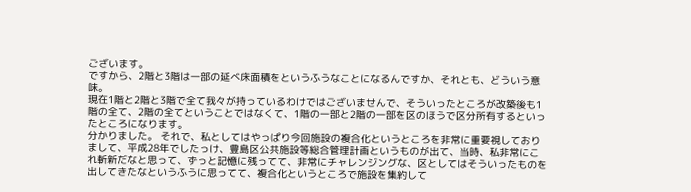ございます。
ですから、2階と3階は一部の延べ床面積をというふうなことになるんですか、それとも、どういう意味。
現在1階と2階と3階で全て我々が持っているわけではございませんで、そういったところが改築後も1階の全て、2階の全てということではなくて、1階の一部と2階の一部を区のほうで区分所有するといったところになります。
分かりました。 それで、私としてはやっぱり今回施設の複合化というところを非常に重要視しておりまして、平成28年でしたっけ、豊島区公共施設等総合管理計画というものが出て、当時、私非常にこれ斬新だなと思って、ずっと記憶に残ってて、非常にチャレンジングな、区としてはそういったものを出してきたなというふうに思ってて、複合化というところで施設を集約して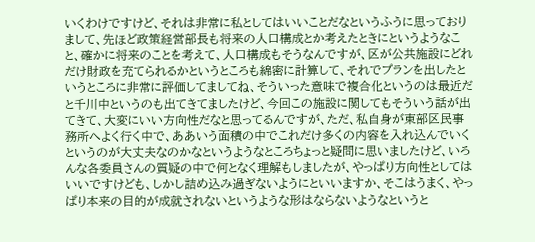いくわけですけど、それは非常に私としてはいいことだなというふうに思っておりまして、先ほど政策経営部長も将来の人口構成とか考えたときにというようなこと、確かに将来のことを考えて、人口構成もそうなんですが、区が公共施設にどれだけ財政を充てられるかというところも綿密に計算して、それでプランを出したというところに非常に評価してましてね、そういった意味で複合化というのは最近だと千川中というのも出てきてましたけど、今回この施設に関してもそういう話が出てきて、大変にいい方向性だなと思ってるんですが、ただ、私自身が東部区民事務所へよく行く中で、ああいう面積の中でこれだけ多くの内容を入れ込んでいくというのが大丈夫なのかなというようなところちょっと疑問に思いましたけど、いろんな各委員さんの質疑の中で何となく理解もしましたが、やっぱり方向性としてはいいですけども、しかし詰め込み過ぎないようにといいますか、そこはうまく、やっぱり本来の目的が成就されないというような形はならないようなというと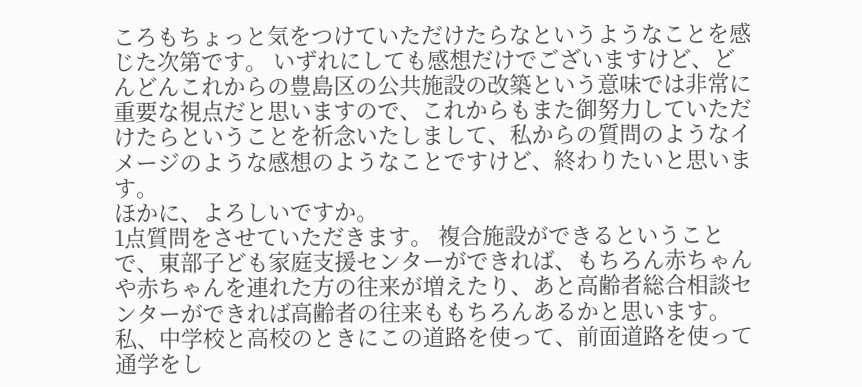ころもちょっと気をつけていただけたらなというようなことを感じた次第です。 いずれにしても感想だけでございますけど、どんどんこれからの豊島区の公共施設の改築という意味では非常に重要な視点だと思いますので、これからもまた御努力していただけたらということを祈念いたしまして、私からの質問のようなイメージのような感想のようなことですけど、終わりたいと思います。
ほかに、よろしいですか。
1点質問をさせていただきます。 複合施設ができるということで、東部子ども家庭支援センターができれば、もちろん赤ちゃんや赤ちゃんを連れた方の往来が増えたり、あと高齢者総合相談センターができれば高齢者の往来ももちろんあるかと思います。私、中学校と高校のときにこの道路を使って、前面道路を使って通学をし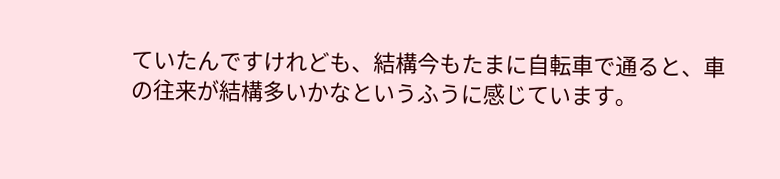ていたんですけれども、結構今もたまに自転車で通ると、車の往来が結構多いかなというふうに感じています。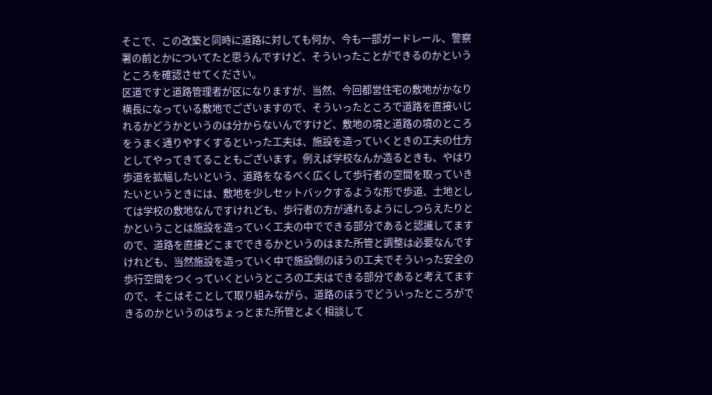そこで、この改築と同時に道路に対しても何か、今も一部ガードレール、警察署の前とかについてたと思うんですけど、そういったことができるのかというところを確認させてください。
区道ですと道路管理者が区になりますが、当然、今回都営住宅の敷地がかなり横長になっている敷地でございますので、そういったところで道路を直接いじれるかどうかというのは分からないんですけど、敷地の境と道路の境のところをうまく通りやすくするといった工夫は、施設を造っていくときの工夫の仕方としてやってきてることもございます。例えば学校なんか造るときも、やはり歩道を拡幅したいという、道路をなるべく広くして歩行者の空間を取っていきたいというときには、敷地を少しセットバックするような形で歩道、土地としては学校の敷地なんですけれども、歩行者の方が通れるようにしつらえたりとかということは施設を造っていく工夫の中でできる部分であると認識してますので、道路を直接どこまでできるかというのはまた所管と調整は必要なんですけれども、当然施設を造っていく中で施設側のほうの工夫でそういった安全の歩行空間をつくっていくというところの工夫はできる部分であると考えてますので、そこはそことして取り組みながら、道路のほうでどういったところができるのかというのはちょっとまた所管とよく相談して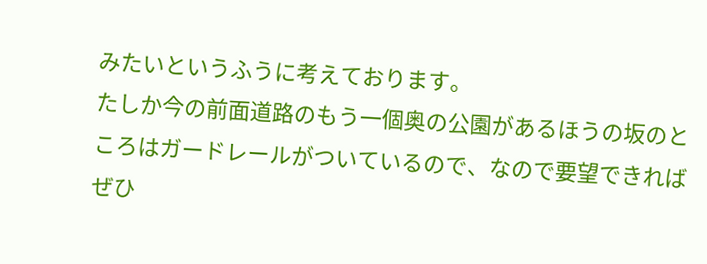みたいというふうに考えております。
たしか今の前面道路のもう一個奥の公園があるほうの坂のところはガードレールがついているので、なので要望できればぜひ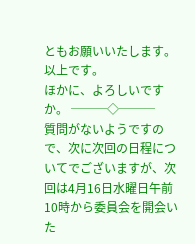ともお願いいたします。 以上です。
ほかに、よろしいですか。 ───◇───
質問がないようですので、次に次回の日程についてでございますが、次回は4月16日水曜日午前10時から委員会を開会いた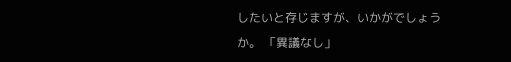したいと存じますが、いかがでしょうか。 「異議なし」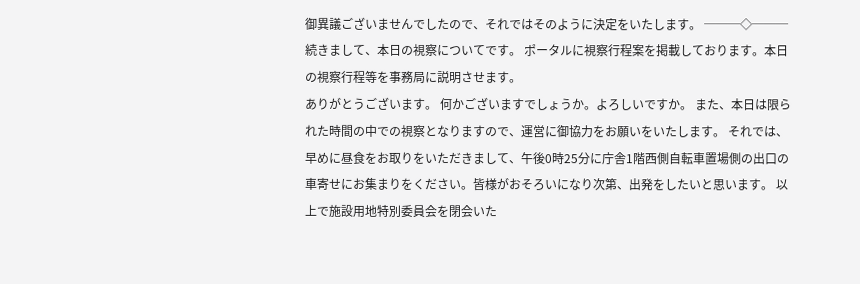御異議ございませんでしたので、それではそのように決定をいたします。 ───◇───
続きまして、本日の視察についてです。 ポータルに視察行程案を掲載しております。本日の視察行程等を事務局に説明させます。
ありがとうございます。 何かございますでしょうか。よろしいですか。 また、本日は限られた時間の中での視察となりますので、運営に御協力をお願いをいたします。 それでは、早めに昼食をお取りをいただきまして、午後0時25分に庁舎1階西側自転車置場側の出口の車寄せにお集まりをください。皆様がおそろいになり次第、出発をしたいと思います。 以上で施設用地特別委員会を閉会いた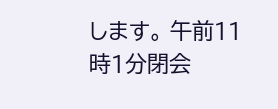します。 午前11時1分閉会